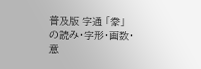普及版 字通 「豢」の読み・字形・画数・意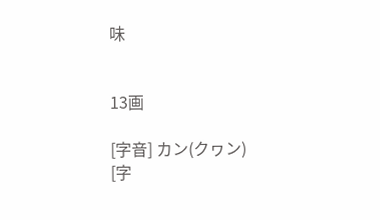味


13画

[字音] カン(クヮン)
[字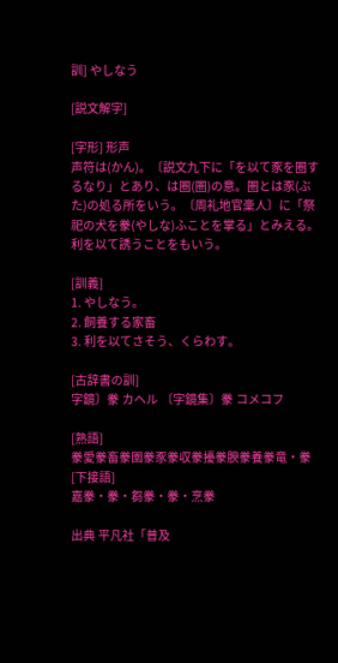訓] やしなう

[説文解字]

[字形] 形声
声符は(かん)。〔説文九下に「を以て豕を圈するなり」とあり、は圈(圏)の意。圏とは豕(ぶた)の処る所をいう。〔周礼地官稾人〕に「祭祀の犬を豢(やしな)ふことを掌る」とみえる。利を以て誘うことをもいう。

[訓義]
1. やしなう。
2. 飼養する家畜
3. 利を以てさそう、くらわす。

[古辞書の訓]
字鏡〕豢 カヘル 〔字鏡集〕豢 コメコフ

[熟語]
豢愛豢畜豢圉豢豕豢収豢擾豢腴豢養豢竜・豢
[下接語]
嘉豢・豢・芻豢・豢・烹豢

出典 平凡社「普及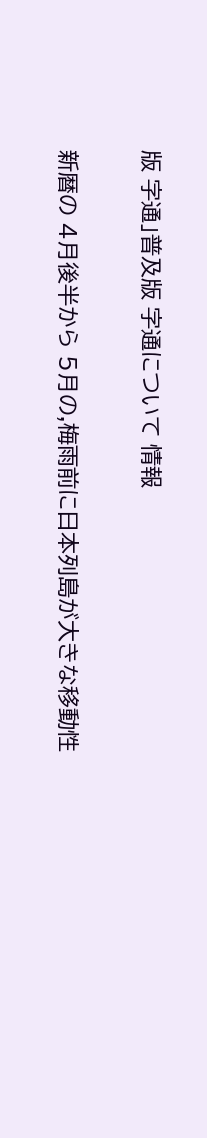版 字通」普及版 字通について 情報

新暦の 4月後半から 5月の,梅雨前に日本列島が大きな移動性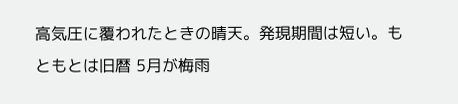高気圧に覆われたときの晴天。発現期間は短い。もともとは旧暦 5月が梅雨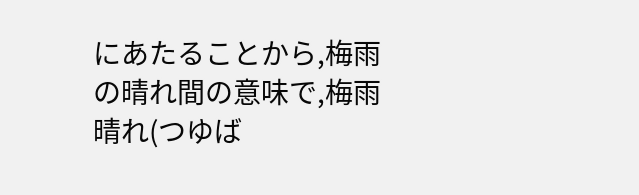にあたることから,梅雨の晴れ間の意味で,梅雨晴れ(つゆば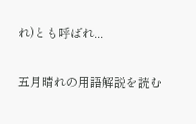れ)とも呼ばれ...

五月晴れの用語解説を読む